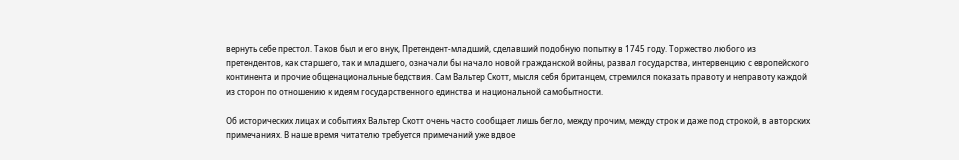вернуть себе престол. Таков был и его внук, Претендент-младший, сделавший подобную попытку в 1745 году. Торжество любого из претендентов, как старшего, так и младшего, означали бы начало новой гражданской войны, развал государства, интервенцию с европейского континента и прочие общенациональные бедствия. Сам Вальтер Скотт, мысля себя британцем, стремился показать правоту и неправоту каждой из сторон по отношению к идеям государственного единства и национальной самобытности.

Об исторических лицах и событиях Вальтер Скотт очень часто сообщает лишь бегло, между прочим, между строк и даже под строкой, в авторских примечаниях. В наше время читателю требуется примечаний уже вдвое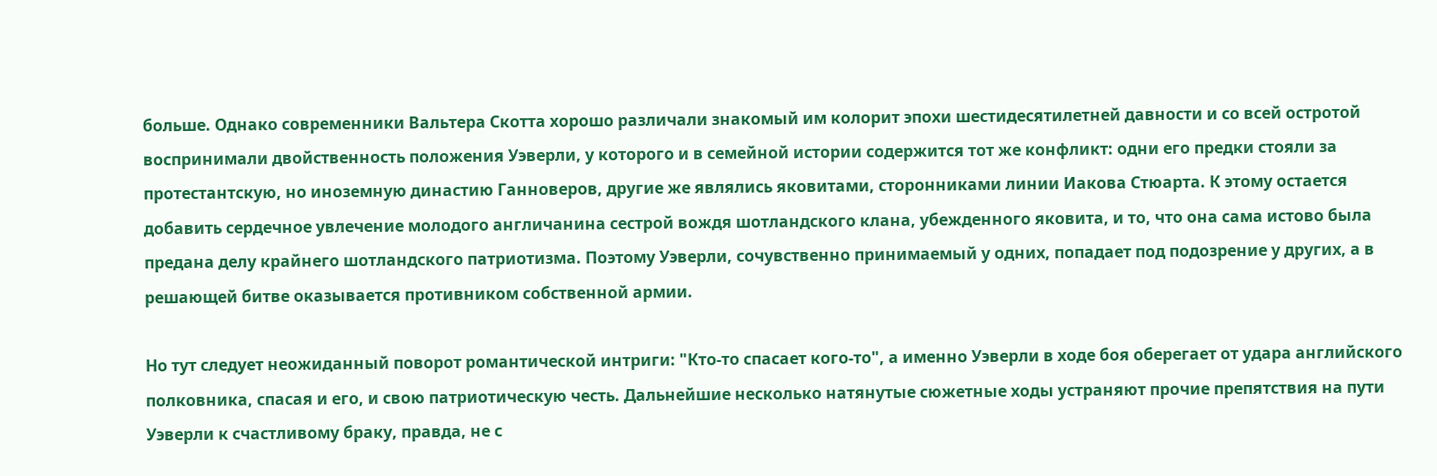больше. Однако современники Вальтера Скотта хорошо различали знакомый им колорит эпохи шестидесятилетней давности и со всей остротой воспринимали двойственность положения Уэверли, у которого и в семейной истории содержится тот же конфликт: одни его предки стояли за протестантскую, но иноземную династию Ганноверов, другие же являлись яковитами, сторонниками линии Иакова Стюарта. К этому остается добавить сердечное увлечение молодого англичанина сестрой вождя шотландского клана, убежденного яковита, и то, что она сама истово была предана делу крайнего шотландского патриотизма. Поэтому Уэверли, сочувственно принимаемый у одних, попадает под подозрение у других, а в решающей битве оказывается противником собственной армии.

Но тут следует неожиданный поворот романтической интриги: "Кто-то спасает кого-то", а именно Уэверли в ходе боя оберегает от удара английского полковника, спасая и его, и свою патриотическую честь. Дальнейшие несколько натянутые сюжетные ходы устраняют прочие препятствия на пути Уэверли к счастливому браку, правда, не с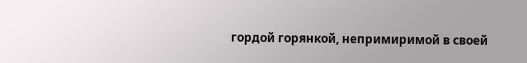гордой горянкой, непримиримой в своей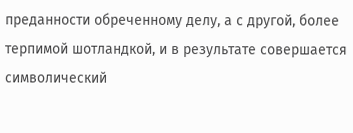преданности обреченному делу, а с другой, более терпимой шотландкой, и в результате совершается символический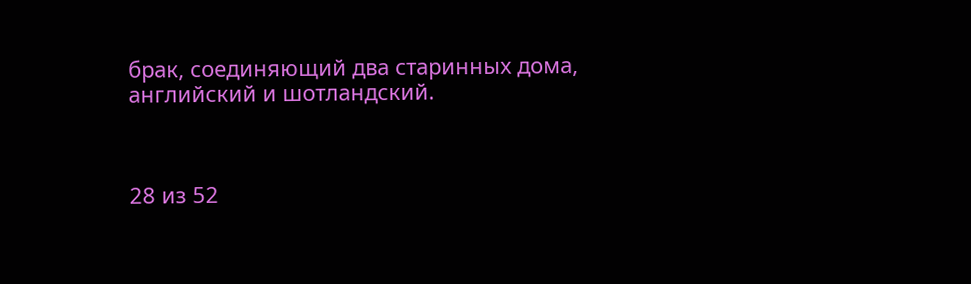брак, соединяющий два старинных дома, английский и шотландский.



28 из 52